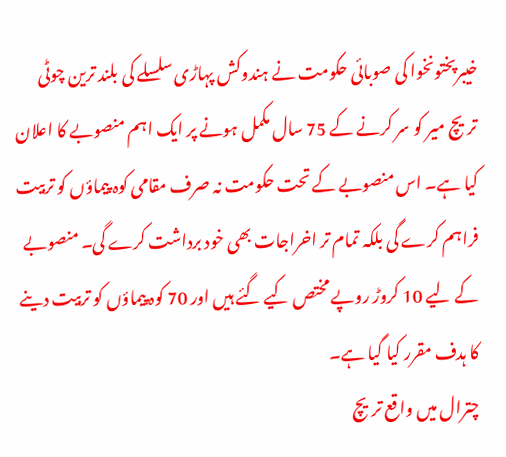خیبرپختونخوا کی صوبائی حکومت نے ہندوکش پہاڑی سلسلے کی بلند ترین چوٹی تریچ میر کو سر کرنے کے 75 سال مکمل ہونے پر ایک اہم منصوبے کا اعلان کیا ہے۔ اس منصوبے کے تحت حکومت نہ صرف مقامی کوہ پیماؤں کو تربیت فراہم کرے گی بلکہ تمام تر اخراجات بھی خود برداشت کرے گی۔ منصوبے کے لیے 10 کروڑ روپے مختص کیے گئے ہیں اور 70 کوہ پیماؤں کو تربیت دینے کا ہدف مقرر کیا گیا ہے۔
چترال میں واقع تریچ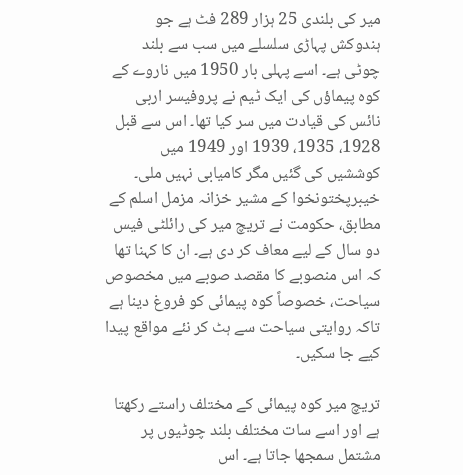میر کی بلندی 25 ہزار 289 فٹ ہے جو ہندوکش پہاڑی سلسلے میں سب سے بلند چوٹی ہے۔ اسے پہلی بار 1950 میں ناروے کے کوہ پیماؤں کی ایک ٹیم نے پروفیسر اربی نائس کی قیادت میں سر کیا تھا۔ اس سے قبل 1928، 1935، 1939 اور 1949 میں کوششیں کی گئیں مگر کامیابی نہیں ملی۔
خیبرپختونخوا کے مشیر خزانہ مزمل اسلم کے مطابق، حکومت نے تریچ میر کی رائلٹی فیس دو سال کے لیے معاف کر دی ہے۔ ان کا کہنا تھا کہ اس منصوبے کا مقصد صوبے میں مخصوص سیاحت، خصوصاً کوہ پیمائی کو فروغ دینا ہے تاکہ روایتی سیاحت سے ہٹ کر نئے مواقع پیدا کیے جا سکیں۔

تریچ میر کوہ پیمائی کے مختلف راستے رکھتا ہے اور اسے سات مختلف بلند چوٹیوں پر مشتمل سمجھا جاتا ہے۔ اس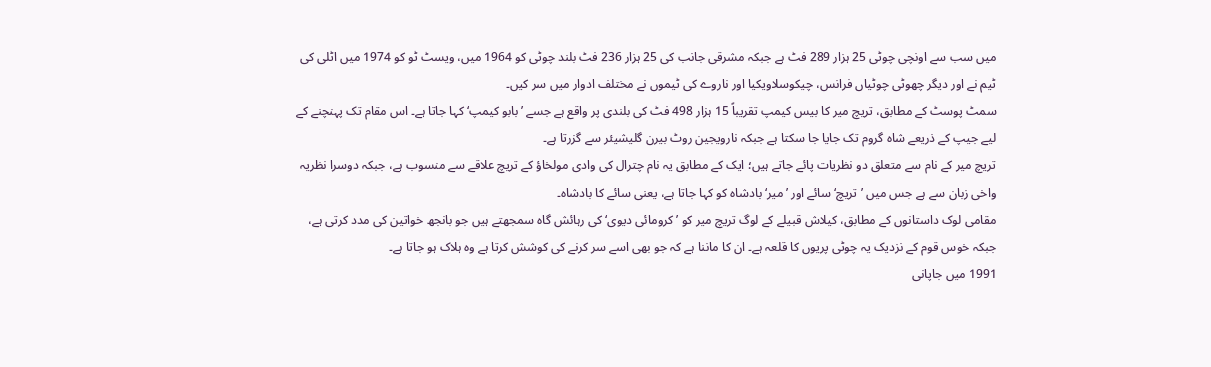میں سب سے اونچی چوٹی 25 ہزار 289 فٹ ہے جبکہ مشرقی جانب کی 25 ہزار 236 فٹ بلند چوٹی کو 1964 میں، ویسٹ ٹو کو 1974 میں اٹلی کی ٹیم نے اور دیگر چھوٹی چوٹیاں فرانس، چیکوسلاویکیا اور ناروے کی ٹیموں نے مختلف ادوار میں سر کیں۔
سمٹ پوسٹ کے مطابق، تریچ میر کا بیس کیمپ تقریباً 15 ہزار 498 فٹ کی بلندی پر واقع ہے جسے ’بابو کیمپ‘ کہا جاتا ہے۔ اس مقام تک پہنچنے کے لیے جیپ کے ذریعے شاہ گروم تک جایا جا سکتا ہے جبکہ نارویجین روٹ بیرن گلیشیئر سے گزرتا ہے۔
تریچ میر کے نام سے متعلق دو نظریات پائے جاتے ہیں؛ ایک کے مطابق یہ نام چترال کی وادی مولخاؤ کے تریچ علاقے سے منسوب ہے، جبکہ دوسرا نظریہ واخی زبان سے ہے جس میں ’تریچ‘ سائے اور ’میر‘ بادشاہ کو کہا جاتا ہے، یعنی سائے کا بادشاہ۔
مقامی لوک داستانوں کے مطابق، کیلاش قبیلے کے لوگ تریچ میر کو ’کرومائی دیوی‘ کی رہائش گاہ سمجھتے ہیں جو بانجھ خواتین کی مدد کرتی ہے، جبکہ خوس قوم کے نزدیک یہ چوٹی پریوں کا قلعہ ہے۔ ان کا ماننا ہے کہ جو بھی اسے سر کرنے کی کوشش کرتا ہے وہ ہلاک ہو جاتا ہے۔
1991 میں جاپانی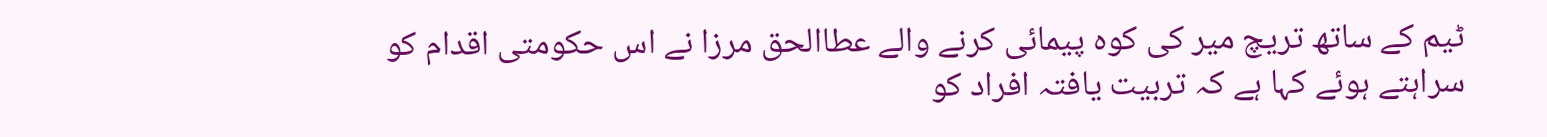ٹیم کے ساتھ تریچ میر کی کوہ پیمائی کرنے والے عطاالحق مرزا نے اس حکومتی اقدام کو سراہتے ہوئے کہا ہے کہ تربیت یافتہ افراد کو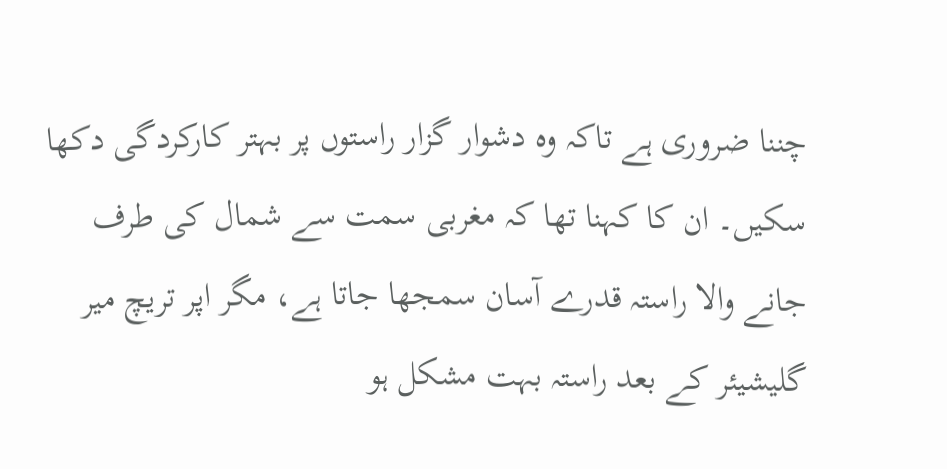چننا ضروری ہے تاکہ وہ دشوار گزار راستوں پر بہتر کارکردگی دکھا سکیں۔ ان کا کہنا تھا کہ مغربی سمت سے شمال کی طرف جانے والا راستہ قدرے آسان سمجھا جاتا ہے، مگر اپر تریچ میر گلیشیئر کے بعد راستہ بہت مشکل ہو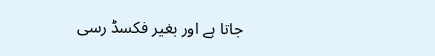جاتا ہے اور بغیر فکسڈ رسی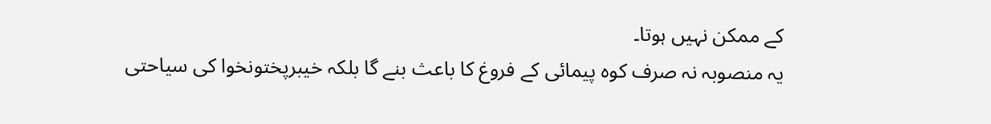کے ممکن نہیں ہوتا۔
یہ منصوبہ نہ صرف کوہ پیمائی کے فروغ کا باعث بنے گا بلکہ خیبرپختونخوا کی سیاحتی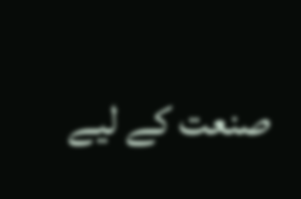صنعت کے لیے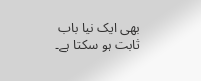بھی ایک نیا باب ثابت ہو سکتا ہے۔